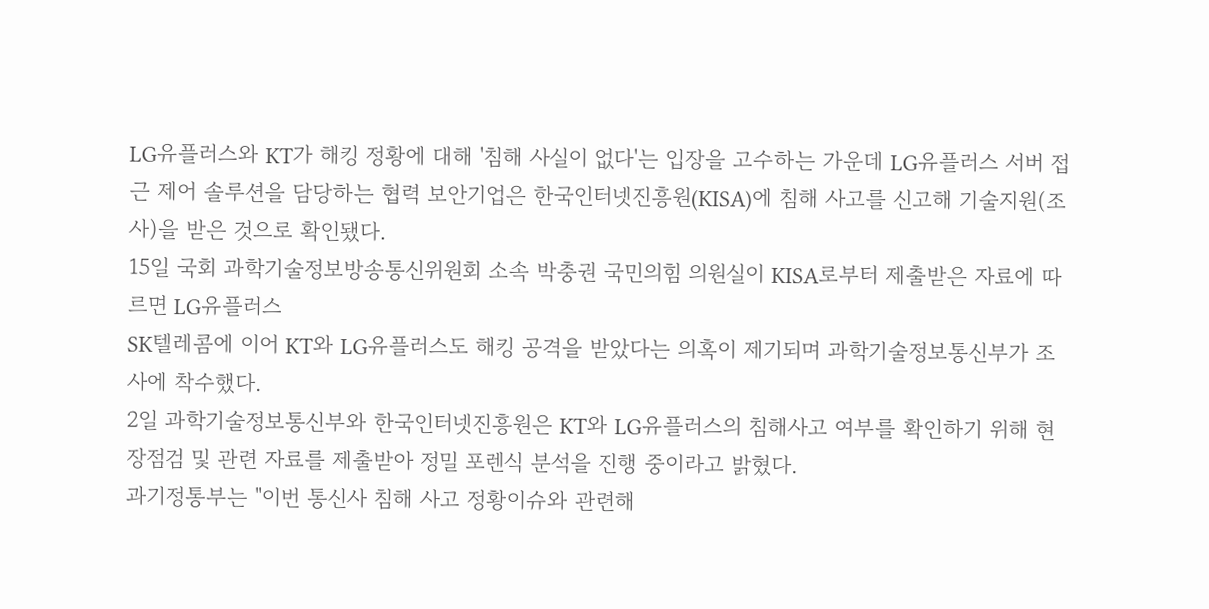LG유플러스와 KT가 해킹 정황에 대해 '침해 사실이 없다'는 입장을 고수하는 가운데 LG유플러스 서버 접근 제어 솔루션을 담당하는 협력 보안기업은 한국인터넷진흥원(KISA)에 침해 사고를 신고해 기술지원(조사)을 받은 것으로 확인됐다.
15일 국회 과학기술정보방송통신위원회 소속 박충권 국민의힘 의원실이 KISA로부터 제출받은 자료에 따르면 LG유플러스
SK텔레콤에 이어 KT와 LG유플러스도 해킹 공격을 받았다는 의혹이 제기되며 과학기술정보통신부가 조사에 착수했다.
2일 과학기술정보통신부와 한국인터넷진흥원은 KT와 LG유플러스의 침해사고 여부를 확인하기 위해 현장점검 및 관련 자료를 제출받아 정밀 포렌식 분석을 진행 중이라고 밝혔다.
과기정통부는 "이번 통신사 침해 사고 정황이슈와 관련해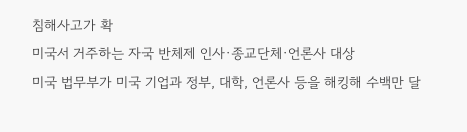침해사고가 확
미국서 거주하는 자국 반체제 인사·종교단체·언론사 대상
미국 법무부가 미국 기업과 정부, 대학, 언론사 등을 해킹해 수백만 달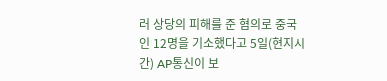러 상당의 피해를 준 혐의로 중국인 12명을 기소했다고 5일(현지시간) AP통신이 보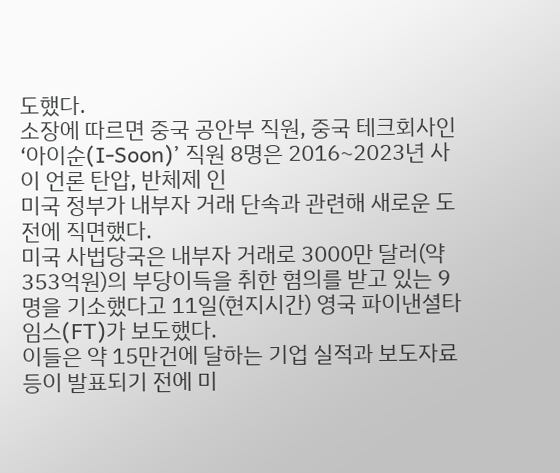도했다.
소장에 따르면 중국 공안부 직원, 중국 테크회사인 ‘아이순(I-Soon)’ 직원 8명은 2016~2023년 사이 언론 탄압, 반체제 인
미국 정부가 내부자 거래 단속과 관련해 새로운 도전에 직면했다.
미국 사법당국은 내부자 거래로 3000만 달러(약 353억원)의 부당이득을 취한 혐의를 받고 있는 9명을 기소했다고 11일(현지시간) 영국 파이낸셜타임스(FT)가 보도했다.
이들은 약 15만건에 달하는 기업 실적과 보도자료 등이 발표되기 전에 미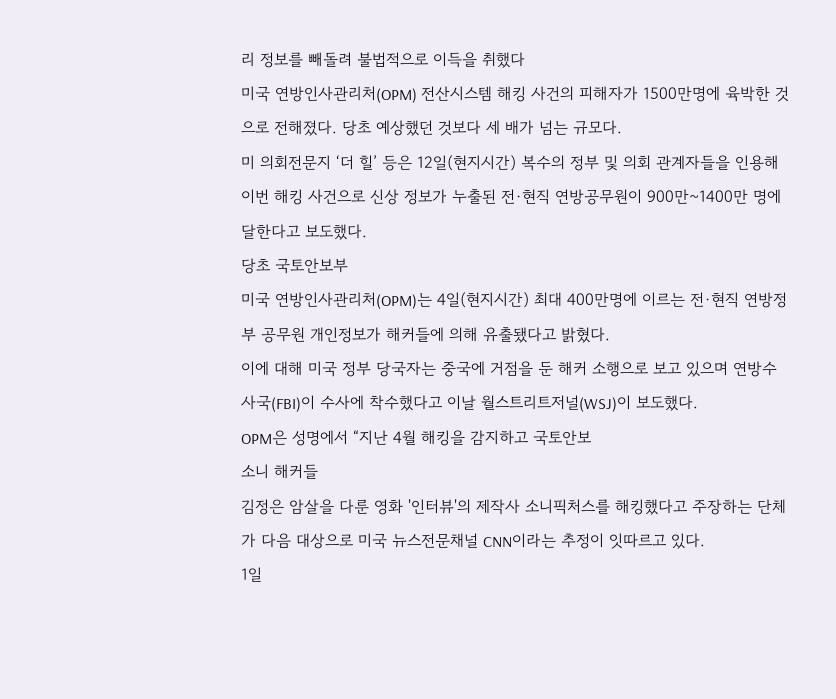리 정보를 빼돌려 불법적으로 이득을 취했다
미국 연방인사관리처(OPM) 전산시스템 해킹 사건의 피해자가 1500만명에 육박한 것으로 전해졌다. 당초 예상했던 것보다 세 배가 넘는 규모다.
미 의회전문지 ‘더 힐’ 등은 12일(현지시간) 복수의 정부 및 의회 관계자들을 인용해 이번 해킹 사건으로 신상 정보가 누출된 전·현직 연방공무원이 900만~1400만 명에 달한다고 보도했다.
당초 국토안보부
미국 연방인사관리처(OPM)는 4일(현지시간) 최대 400만명에 이르는 전·현직 연방정부 공무원 개인정보가 해커들에 의해 유출됐다고 밝혔다.
이에 대해 미국 정부 당국자는 중국에 거점을 둔 해커 소행으로 보고 있으며 연방수사국(FBI)이 수사에 착수했다고 이날 월스트리트저널(WSJ)이 보도했다.
OPM은 성명에서 “지난 4월 해킹을 감지하고 국토안보
소니 해커들
김정은 암살을 다룬 영화 '인터뷰'의 제작사 소니픽처스를 해킹했다고 주장하는 단체가 다음 대상으로 미국 뉴스전문채널 CNN이라는 추정이 잇따르고 있다.
1일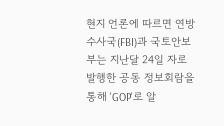현지 언론에 따르면 연방수사국(FBI)과 국토안보부는 지난달 24일 자로 발행한 공동 정보회람을 통해 'GOP'로 알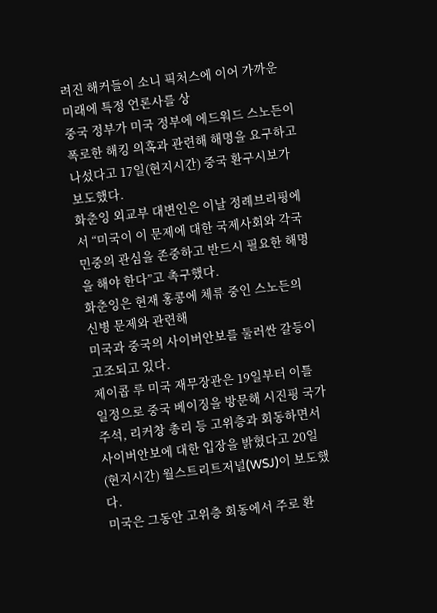려진 해커들이 소니 픽처스에 이어 가까운 미래에 특정 언론사를 상
중국 정부가 미국 정부에 에드워드 스노든이 폭로한 해킹 의혹과 관련해 해명을 요구하고 나섰다고 17일(현지시간) 중국 환구시보가 보도했다.
화춘잉 외교부 대변인은 이날 정례브리핑에서 “미국이 이 문제에 대한 국제사회와 각국 민중의 관심을 존중하고 반드시 필요한 해명을 해야 한다”고 촉구했다.
화춘잉은 현재 홍콩에 체류 중인 스노든의 신병 문제와 관련해
미국과 중국의 사이버안보를 둘러싼 갈등이 고조되고 있다.
제이콥 루 미국 재무장관은 19일부터 이틀 일정으로 중국 베이징을 방문해 시진핑 국가 주석, 리커창 총리 등 고위층과 회동하면서 사이버안보에 대한 입장을 밝혔다고 20일(현지시간) 월스트리트저널(WSJ)이 보도했다.
미국은 그동안 고위층 회동에서 주로 환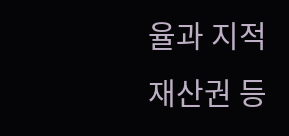율과 지적재산권 등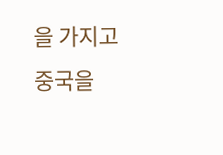을 가지고 중국을